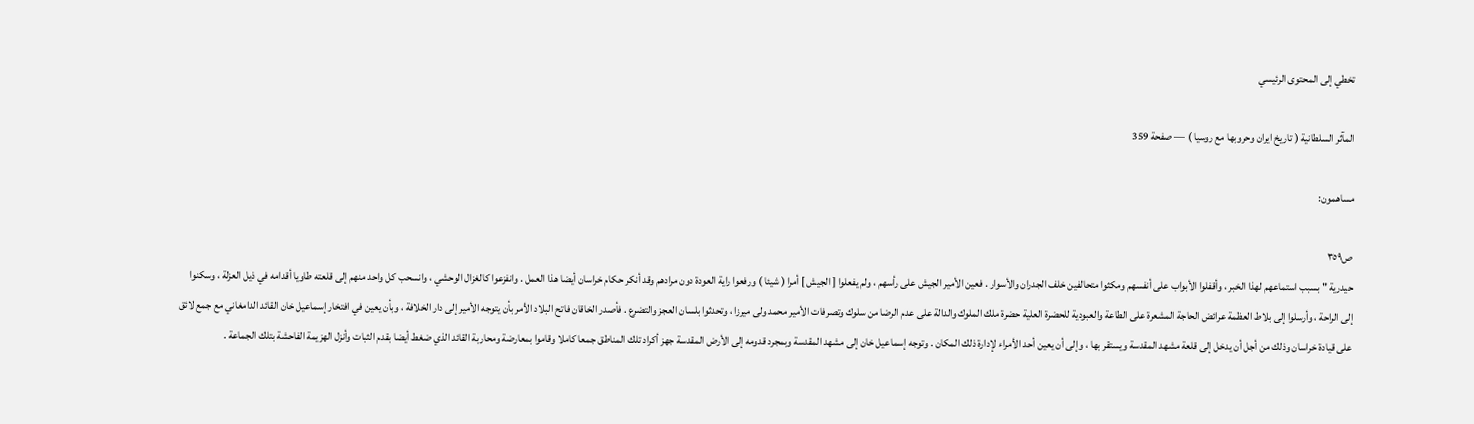تخطي إلى المحتوى الرئيسي

المآثر السلطانية ( تاريخ ايران وحروبها مع روسيا ) — صفحة 359

مساهمون:

ص٣٥٩
حيدرية " بسبب استماعهم لهذا الخبر ، وأقفلوا الأبواب على أنفسهم ومكثوا متحالفين خلف الجدران والأسوار . فعين الأمير الجيش على رأسهم ، ولم يفعلوا [ الجيش ] أمرا ( شيئا ) ورفعوا راية العودة دون مرادهم وقد أنكر حكام خراسان أيضا هذا العمل . وانفزعوا كالغزال الوحشي ، وانسحب كل واحد منهم إلى قلعته طاويا أقدامه في ذيل العزلة ، وسكنوا إلى الراحة ، وأرسلوا إلى بلاط العظمة عرائض الحاجة المشعرة على الطاعة والعبودية للحضرة العلية حضرة ملك الملوك والدالة على عدم الرضا من سلوك وتصرفات الأمير محمد ولى ميرزا ، وتحدثوا بلسان العجز والتضرع . فأصدر الخاقان فاتح البلاد الأمر بأن يتوجه الأمير إلى دار الخلافة ، وبأن يعين في افتخار إسماعيل خان القائد الدامغاني مع جمع لائق على قيادة خراسان وذلك من أجل أن يدخل إلى قلعة مشهد المقدسة ويستقر بها ، وإلى أن يعين أحد الأمراء لإدارة ذلك المكان . وتوجه إسماعيل خان إلى مشهد المقدسة وبمجرد قدومه إلى الأرض المقدسة جهز أكراد تلك المناطق جمعا كاملا وقاموا بمعارضة ومحاربة القائد الذي ضغط أيضا بقدم الثبات وأنزل الهزيمة الفاحشة بتلك الجماعة .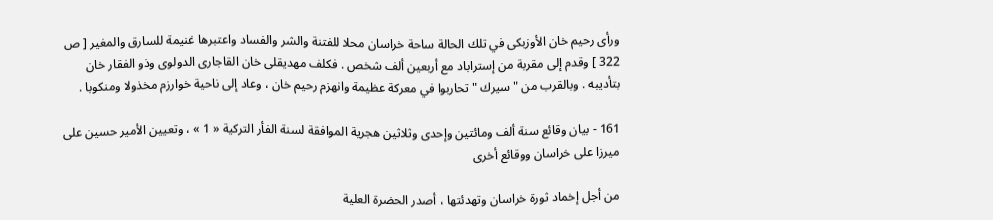ورأى رحيم خان الأوزبكى في تلك الحالة ساحة خراسان محلا للفتنة والشر والفساد واعتبرها غنيمة للسارق والمغير [ ص 322 ] وقدم إلى مقربة من إستراباد مع أربعين ألف شخص . فكلف مهديقلى خان القاجارى الدولوى وذو الفقار خان بتأديبه . وبالقرب من " سيرك " تحاربوا في معركة عظيمة وانهزم رحيم خان ، وعاد إلى ناحية خوارزم مخذولا ومنكوبا .

161 - بيان وقائع سنة ألف ومائتين وإحدى وثلاثين هجرية الموافقة لسنة الفأر التركية « 1 » ، وتعيين الأمير حسين على ميرزا على خراسان ووقائع أخرى

من أجل إخماد ثورة خراسان وتهدئتها ، أصدر الحضرة العلية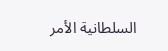السلطانية الأمر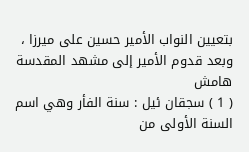بتعيين النواب الأمير حسين على ميرزا ، وبعد قدوم الأمير إلى مشهد المقدسة
هامش
( 1 ) سجقان ئيل : سنة الفأر وهي اسم السنة الأولى من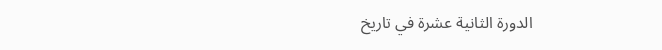الدورة الثانية عشرة في تاريخ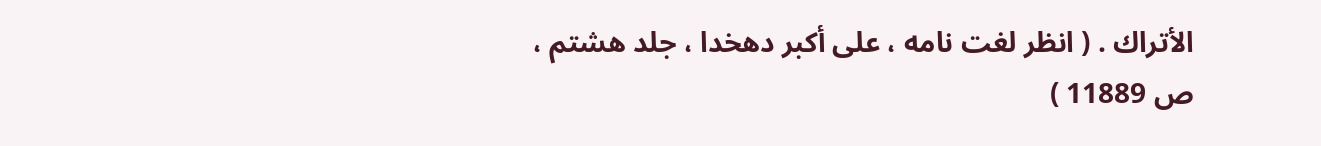الأتراك . ( انظر لغت نامه ، على أكبر دهخدا ، جلد هشتم ، ص 11889 )